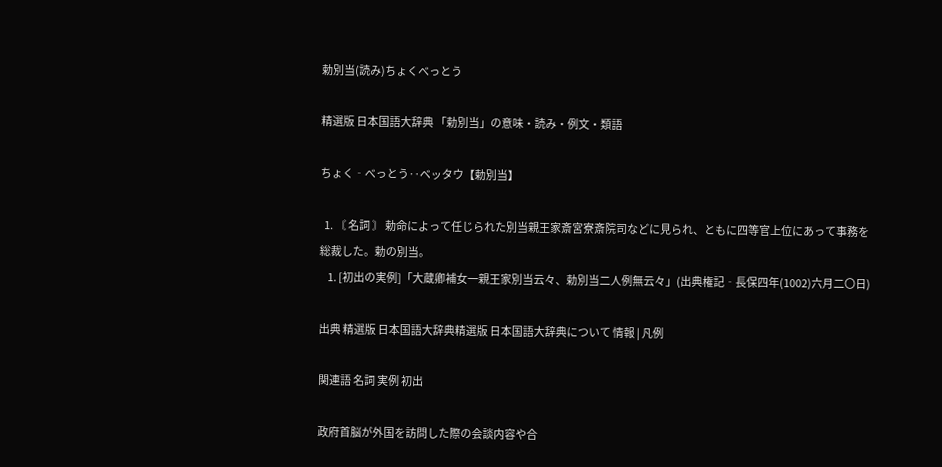勅別当(読み)ちょくべっとう

精選版 日本国語大辞典 「勅別当」の意味・読み・例文・類語

ちょく‐べっとう‥ベッタウ【勅別当】

  1. 〘 名詞 〙 勅命によって任じられた別当親王家斎宮寮斎院司などに見られ、ともに四等官上位にあって事務を総裁した。勅の別当。
    1. [初出の実例]「大蔵卿補女一親王家別当云々、勅別当二人例無云々」(出典権記‐長保四年(1002)六月二〇日)

出典 精選版 日本国語大辞典精選版 日本国語大辞典について 情報 | 凡例

関連語 名詞 実例 初出

政府首脳が外国を訪問した際の会談内容や合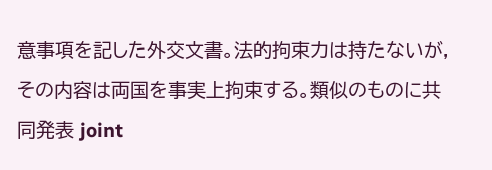意事項を記した外交文書。法的拘束力は持たないが,その内容は両国を事実上拘束する。類似のものに共同発表 joint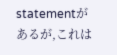statementがあるが,これは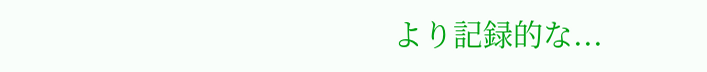より記録的な...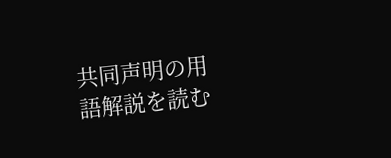共同声明の用語解説を読む